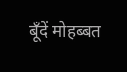बूँदें मोहब्बत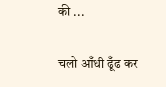की ...

चलो आँधी ढूँढ कर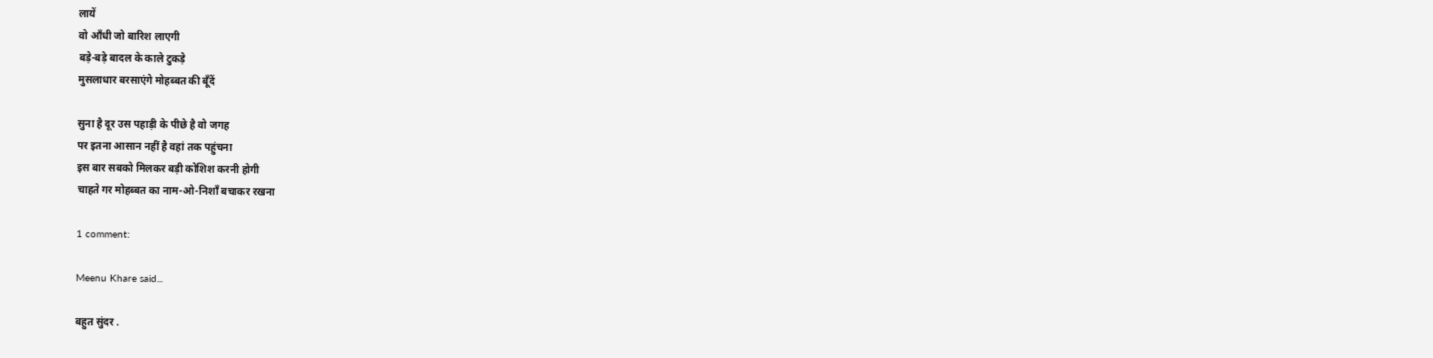लायें
वो आँधी जो बारिश लाएगी
बड़े-बड़े बादल के काले टुकड़े
मुसलाधार बरसाएंगे मोहब्बत की बूँदें

सुना है दूर उस पहाड़ी के पीछे है वो जगह
पर इतना आसान नहीं है वहां तक पहुंचना
इस बार सबको मिलकर बड़ी कोशिश करनी होगी
चाहते गर मोहब्बत का नाम-ओ-निशाँ बचाकर रखना

1 comment:

Meenu Khare said...

बहुत सुंदर .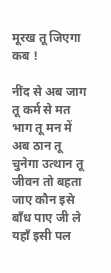मूरख तू जिएगा कब !

नींद से अब जाग तू कर्म से मत भाग तू मन में अब ठान तू चुनेगा उत्थान तू जीवन तो बहता जाए कौन इसे बाँध पाए जी ले यहाँ इसी पल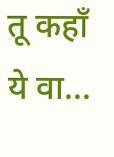तू कहाँ ये वा...